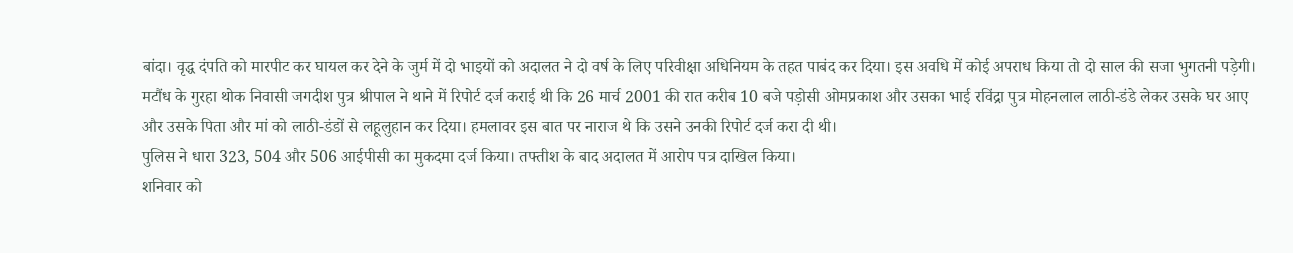बांदा। वृद्ध दंपति को मारपीट कर घायल कर देने के जुर्म में दो भाइयों को अदालत ने दो वर्ष के लिए परिवीक्षा अधिनियम के तहत पाबंद कर दिया। इस अवधि में कोई अपराध किया तो दो साल की सजा भुगतनी पड़ेगी।
मटौंध के गुरहा थोक निवासी जगदीश पुत्र श्रीपाल ने थाने में रिपोर्ट दर्ज कराई थी कि 26 मार्च 2001 की रात करीब 10 बजे पड़ोसी ओमप्रकाश और उसका भाई रविंद्रा पुत्र मोहनलाल लाठी-डंडे लेकर उसके घर आए और उसके पिता और मां को लाठी-डंडों से लहूलुहान कर दिया। हमलावर इस बात पर नाराज थे कि उसने उनकी रिपोर्ट दर्ज करा दी थी।
पुलिस ने धारा 323, 504 और 506 आईपीसी का मुकदमा दर्ज किया। तफ्तीश के बाद अदालत में आरोप पत्र दाखिल किया।
शनिवार को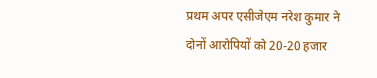प्रथम अपर एसीजेएम नरेश कुमार ने दोनों आरोपियों को 20-20 हजार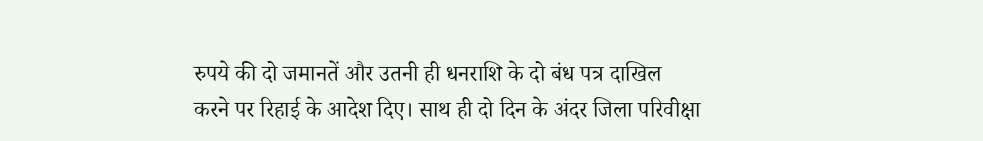रुपये की दो जमानतें और उतनी ही धनराशि के दो बंध पत्र दाखिल करने पर रिहाई के आदेश दिए। साथ ही दो दिन के अंदर जिला परिवीक्षा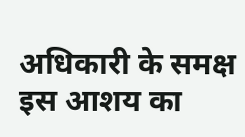अधिकारी के समक्ष इस आशय का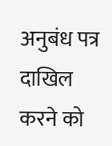अनुबंध पत्र दाखिल करने को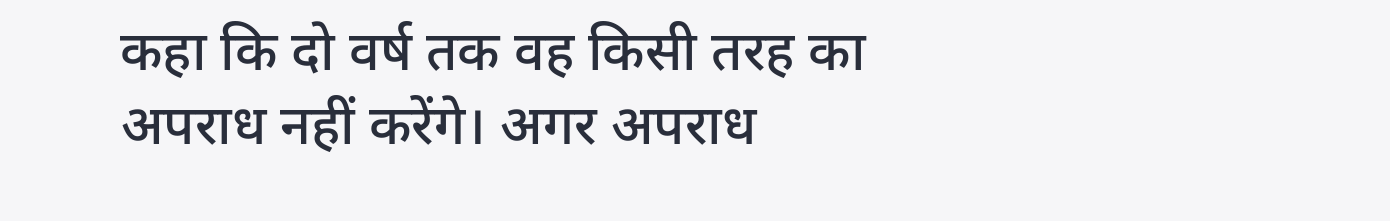कहा कि दो वर्ष तक वह किसी तरह का अपराध नहीं करेंगे। अगर अपराध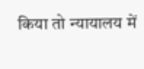किया तो न्यायालय में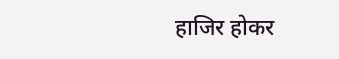हाजिर होकर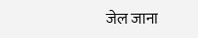जेल जाना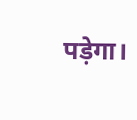पड़ेगा।